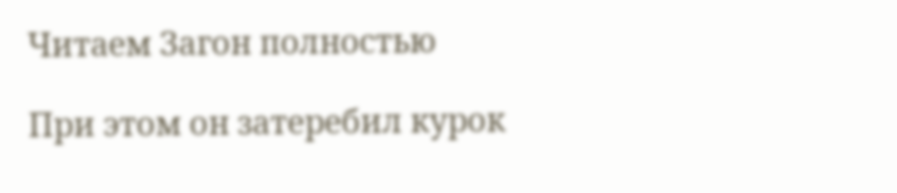Читаем Загон полностью

При этом он затеребил курок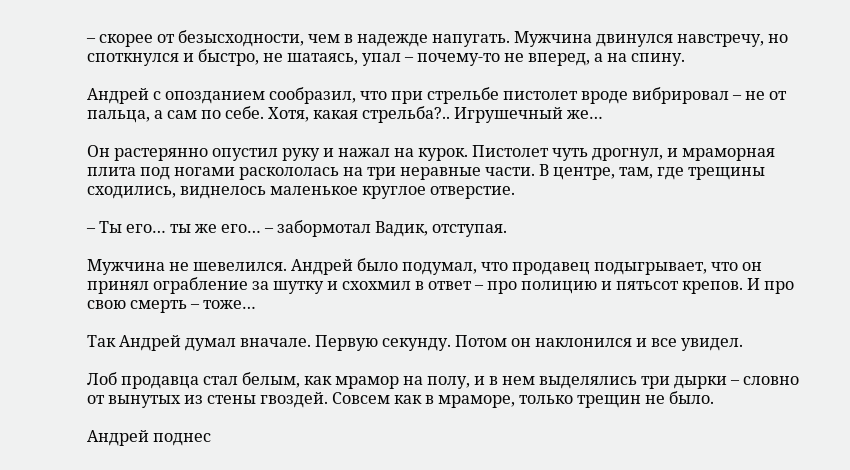– скорее от безысходности, чем в надежде напугать. Мужчина двинулся навстречу, но споткнулся и быстро, не шатаясь, упал – почему-то не вперед, а на спину.

Андрей с опозданием сообразил, что при стрельбе пистолет вроде вибрировал – не от пальца, а сам по себе. Хотя, какая стрельба?.. Игрушечный же…

Он растерянно опустил руку и нажал на курок. Пистолет чуть дрогнул, и мраморная плита под ногами раскололась на три неравные части. В центре, там, где трещины сходились, виднелось маленькое круглое отверстие.

– Ты его… ты же его… – забормотал Вадик, отступая.

Мужчина не шевелился. Андрей было подумал, что продавец подыгрывает, что он принял ограбление за шутку и схохмил в ответ – про полицию и пятьсот крепов. И про свою смерть – тоже…

Так Андрей думал вначале. Первую секунду. Потом он наклонился и все увидел.

Лоб продавца стал белым, как мрамор на полу, и в нем выделялись три дырки – словно от вынутых из стены гвоздей. Совсем как в мраморе, только трещин не было.

Андрей поднес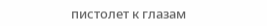пистолет к глазам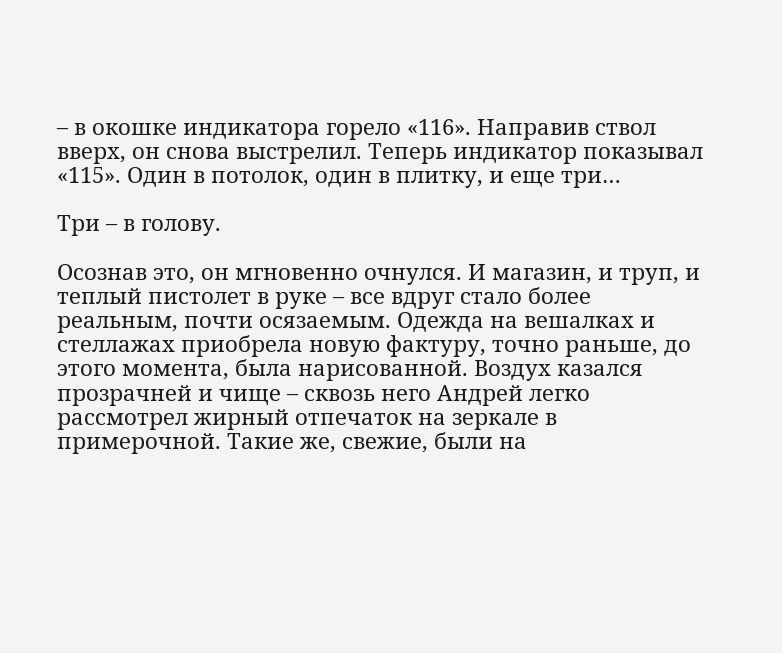– в окошке индикатора горело «116». Направив ствол вверх, он снова выстрелил. Теперь индикатор показывал «115». Один в потолок, один в плитку, и еще три…

Три – в голову.

Осознав это, он мгновенно очнулся. И магазин, и труп, и теплый пистолет в руке – все вдруг стало более реальным, почти осязаемым. Одежда на вешалках и стеллажах приобрела новую фактуру, точно раньше, до этого момента, была нарисованной. Воздух казался прозрачней и чище – сквозь него Андрей легко рассмотрел жирный отпечаток на зеркале в примерочной. Такие же, свежие, были на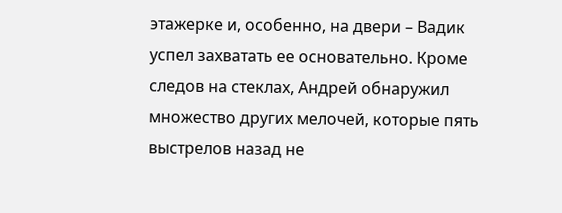этажерке и, особенно, на двери – Вадик успел захватать ее основательно. Кроме следов на стеклах, Андрей обнаружил множество других мелочей, которые пять выстрелов назад не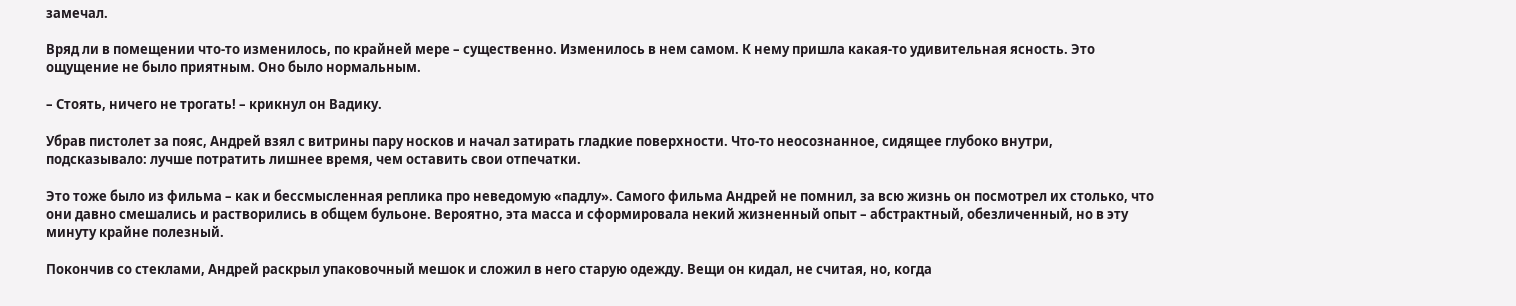замечал.

Вряд ли в помещении что-то изменилось, по крайней мере – существенно. Изменилось в нем самом. К нему пришла какая-то удивительная ясность. Это ощущение не было приятным. Оно было нормальным.

– Стоять, ничего не трогать! – крикнул он Вадику.

Убрав пистолет за пояс, Андрей взял с витрины пару носков и начал затирать гладкие поверхности. Что-то неосознанное, сидящее глубоко внутри, подсказывало: лучше потратить лишнее время, чем оставить свои отпечатки.

Это тоже было из фильма – как и бессмысленная реплика про неведомую «падлу». Самого фильма Андрей не помнил, за всю жизнь он посмотрел их столько, что они давно смешались и растворились в общем бульоне. Вероятно, эта масса и сформировала некий жизненный опыт – абстрактный, обезличенный, но в эту минуту крайне полезный.

Покончив со стеклами, Андрей раскрыл упаковочный мешок и сложил в него старую одежду. Вещи он кидал, не считая, но, когда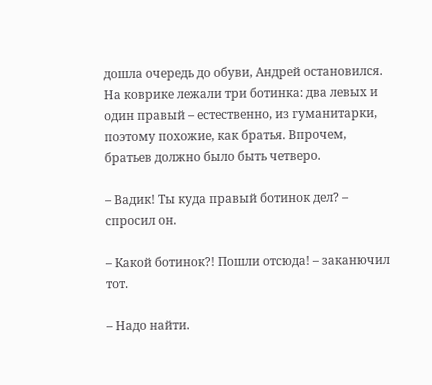дошла очередь до обуви, Андрей остановился. На коврике лежали три ботинка: два левых и один правый – естественно, из гуманитарки, поэтому похожие, как братья. Впрочем, братьев должно было быть четверо.

– Вадик! Ты куда правый ботинок дел? – спросил он.

– Какой ботинок?! Пошли отсюда! – заканючил тот.

– Надо найти.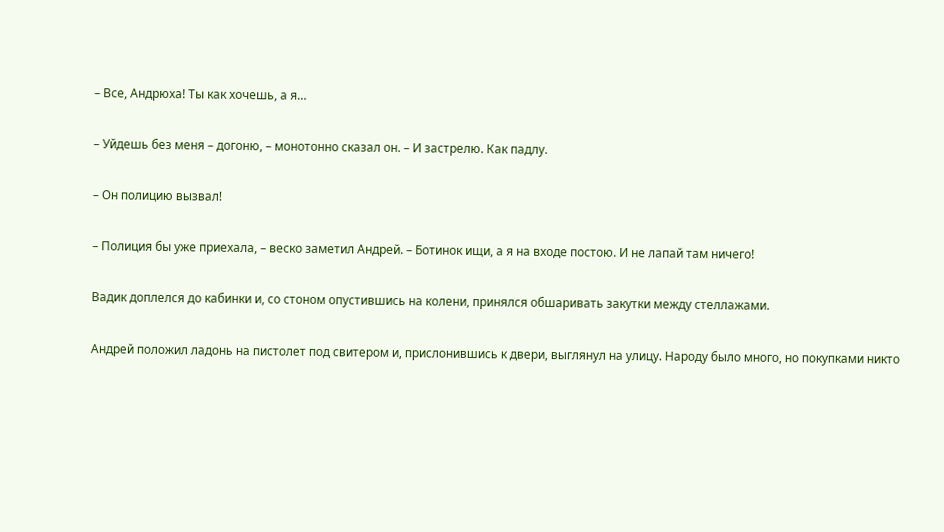– Все, Андрюха! Ты как хочешь, а я…

– Уйдешь без меня – догоню, – монотонно сказал он. – И застрелю. Как падлу.

– Он полицию вызвал!

– Полиция бы уже приехала, – веско заметил Андрей. – Ботинок ищи, а я на входе постою. И не лапай там ничего!

Вадик доплелся до кабинки и, со стоном опустившись на колени, принялся обшаривать закутки между стеллажами.

Андрей положил ладонь на пистолет под свитером и, прислонившись к двери, выглянул на улицу. Народу было много, но покупками никто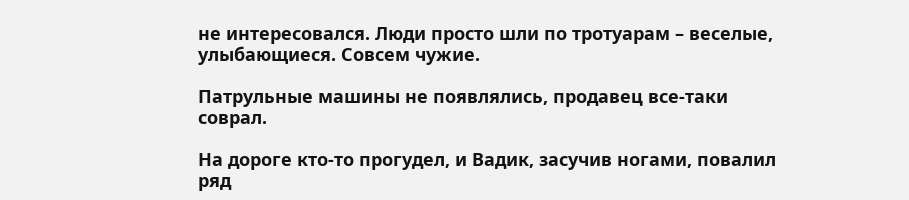не интересовался. Люди просто шли по тротуарам – веселые, улыбающиеся. Совсем чужие.

Патрульные машины не появлялись, продавец все-таки соврал.

На дороге кто-то прогудел, и Вадик, засучив ногами, повалил ряд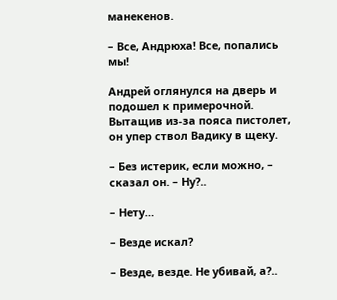манекенов.

– Все, Андрюха! Все, попались мы!

Андрей оглянулся на дверь и подошел к примерочной. Вытащив из-за пояса пистолет, он упер ствол Вадику в щеку.

– Без истерик, если можно, – сказал он. – Ну?..

– Нету…

– Везде искал?

– Везде, везде. Не убивай, а?..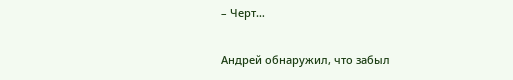– Черт…

Андрей обнаружил, что забыл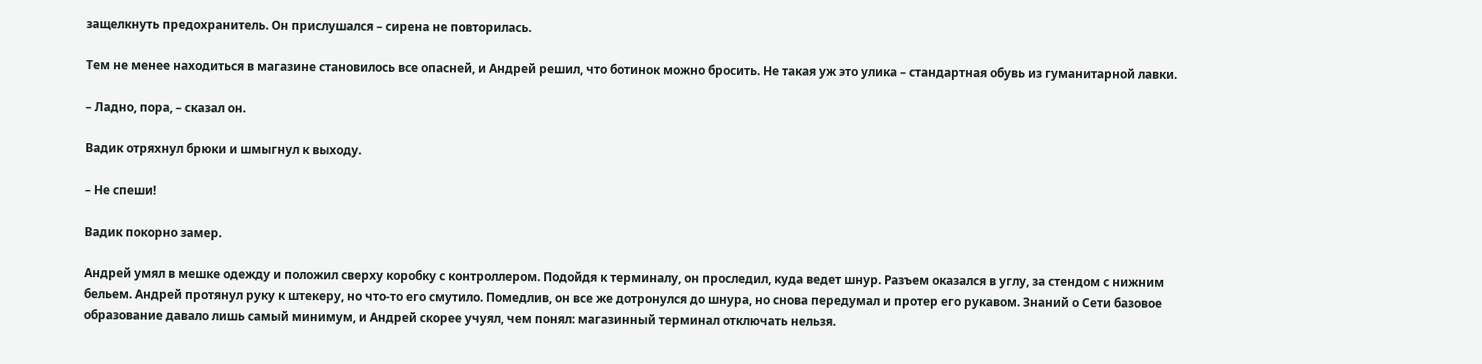защелкнуть предохранитель. Он прислушался – сирена не повторилась.

Тем не менее находиться в магазине становилось все опасней, и Андрей решил, что ботинок можно бросить. Не такая уж это улика – стандартная обувь из гуманитарной лавки.

– Ладно, пора, – сказал он.

Вадик отряхнул брюки и шмыгнул к выходу.

– Не спеши!

Вадик покорно замер.

Андрей умял в мешке одежду и положил сверху коробку с контроллером. Подойдя к терминалу, он проследил, куда ведет шнур. Разъем оказался в углу, за стендом с нижним бельем. Андрей протянул руку к штекеру, но что-то его смутило. Помедлив, он все же дотронулся до шнура, но снова передумал и протер его рукавом. Знаний о Сети базовое образование давало лишь самый минимум, и Андрей скорее учуял, чем понял: магазинный терминал отключать нельзя.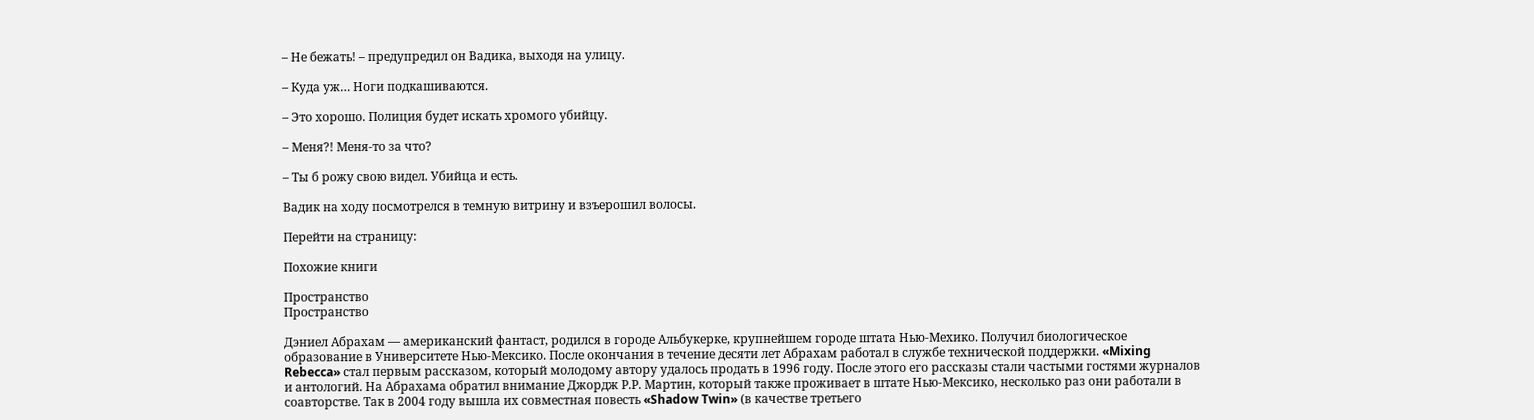– Не бежать! – предупредил он Вадика, выходя на улицу.

– Куда уж… Ноги подкашиваются.

– Это хорошо. Полиция будет искать хромого убийцу.

– Меня?! Меня-то за что?

– Ты б рожу свою видел. Убийца и есть.

Вадик на ходу посмотрелся в темную витрину и взъерошил волосы.

Перейти на страницу:

Похожие книги

Пространство
Пространство

Дэниел Абрахам — американский фантаст, родился в городе Альбукерке, крупнейшем городе штата Нью-Мехико. Получил биологическое образование в Университете Нью-Мексико. После окончания в течение десяти лет Абрахам работал в службе технической поддержки. «Mixing Rebecca» стал первым рассказом, который молодому автору удалось продать в 1996 году. После этого его рассказы стали частыми гостями журналов и антологий. На Абрахама обратил внимание Джордж Р.Р. Мартин, который также проживает в штате Нью-Мексико, несколько раз они работали в соавторстве. Так в 2004 году вышла их совместная повесть «Shadow Twin» (в качестве третьего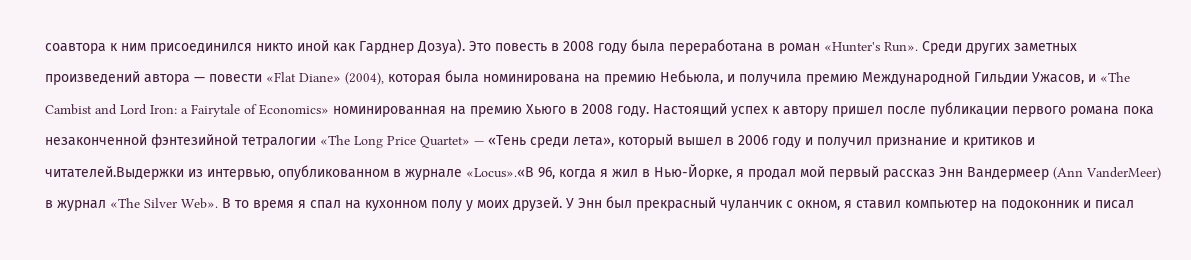соавтора к ним присоединился никто иной как Гарднер Дозуа). Это повесть в 2008 году была переработана в роман «Hunter's Run». Среди других заметных произведений автора — повести «Flat Diane» (2004), которая была номинирована на премию Небьюла, и получила премию Международной Гильдии Ужасов, и «The Cambist and Lord Iron: a Fairytale of Economics» номинированная на премию Хьюго в 2008 году. Настоящий успех к автору пришел после публикации первого романа пока незаконченной фэнтезийной тетралогии «The Long Price Quartet» — «Тень среди лета», который вышел в 2006 году и получил признание и критиков и читателей.Выдержки из интервью, опубликованном в журнале «Locus».«В 96, когда я жил в Нью-Йорке, я продал мой первый рассказ Энн Вандермеер (Ann VanderMeer) в журнал «The Silver Web». В то время я спал на кухонном полу у моих друзей. У Энн был прекрасный чуланчик с окном, я ставил компьютер на подоконник и писал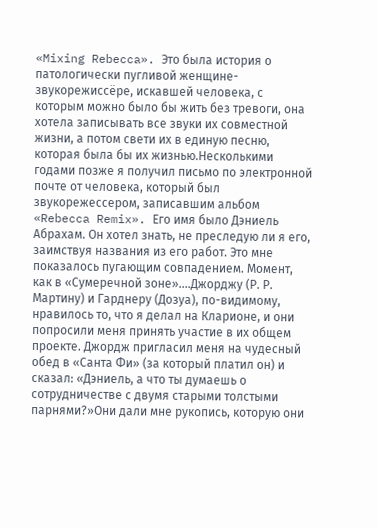«Mixing Rebecca». Это была история о патологически пугливой женщине-звукорежиссёре, искавшей человека, с которым можно было бы жить без тревоги, она хотела записывать все звуки их совместной жизни, а потом свети их в единую песню, которая была бы их жизнью.Несколькими годами позже я получил письмо по электронной почте от человека, который был звукорежессером, записавшим альбом «Rebecca Remix». Его имя было Дэниель Абрахам. Он хотел знать, не преследую ли я его, заимствуя названия из его работ. Это мне показалось пугающим совпадением. Момент, как в «Сумеречной зоне»....Джорджу (Р. Р. Мартину) и Гарднеру (Дозуа), по-видимому, нравилось то, что я делал на Кларионе, и они попросили меня принять участие в их общем проекте. Джордж пригласил меня на чудесный обед в «Санта Фи» (за который платил он) и сказал: «Дэниель, а что ты думаешь о сотрудничестве с двумя старыми толстыми парнями?»Они дали мне рукопись, которую они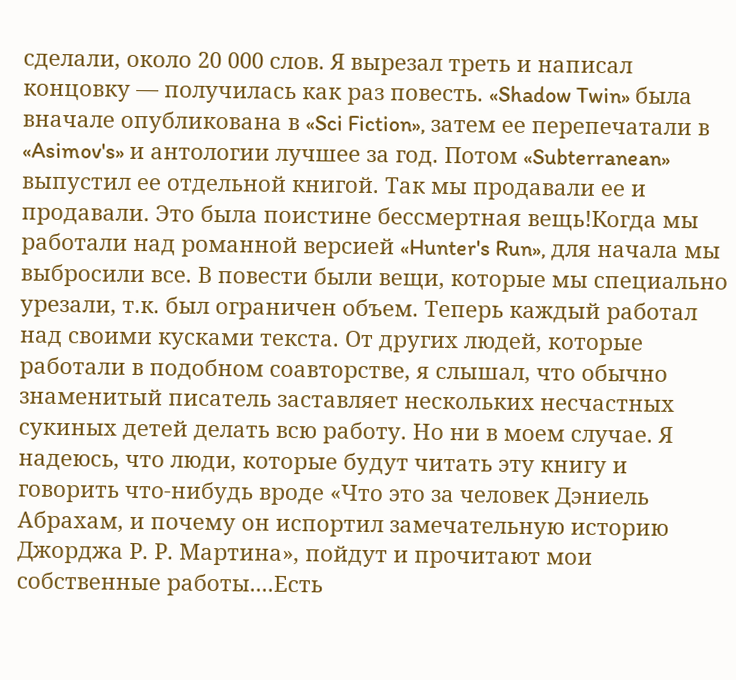сделали, около 20 000 слов. Я вырезал треть и написал концовку — получилась как раз повесть. «Shadow Twin» была вначале опубликована в «Sci Fiction», затем ее перепечатали в «Asimov's» и антологии лучшее за год. Потом «Subterranean» выпустил ее отдельной книгой. Так мы продавали ее и продавали. Это была поистине бессмертная вещь!Когда мы работали над романной версией «Hunter's Run», для начала мы выбросили все. В повести были вещи, которые мы специально урезали, т.к. был ограничен объем. Теперь каждый работал над своими кусками текста. От других людей, которые работали в подобном соавторстве, я слышал, что обычно знаменитый писатель заставляет нескольких несчастных сукиных детей делать всю работу. Но ни в моем случае. Я надеюсь, что люди, которые будут читать эту книгу и говорить что-нибудь вроде «Что это за человек Дэниель Абрахам, и почему он испортил замечательную историю Джорджа Р. Р. Мартина», пойдут и прочитают мои собственные работы....Есть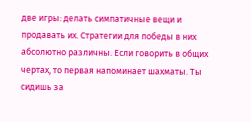две игры: делать симпатичные вещи и продавать их. Стратегии для победы в них абсолютно различны. Если говорить в общих чертах, то первая напоминает шахматы. Ты сидишь за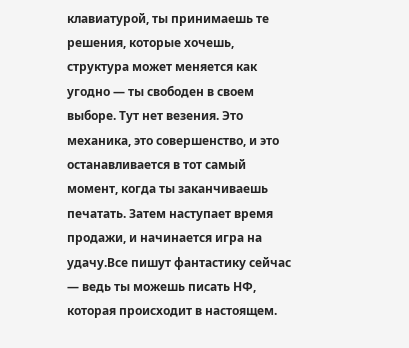клавиатурой, ты принимаешь те решения, которые хочешь, структура может меняется как угодно — ты свободен в своем выборе. Тут нет везения. Это механика, это совершенство, и это останавливается в тот самый момент, когда ты заканчиваешь печатать. Затем наступает время продажи, и начинается игра на удачу.Все пишут фантастику сейчас — ведь ты можешь писать НФ, которая происходит в настоящем.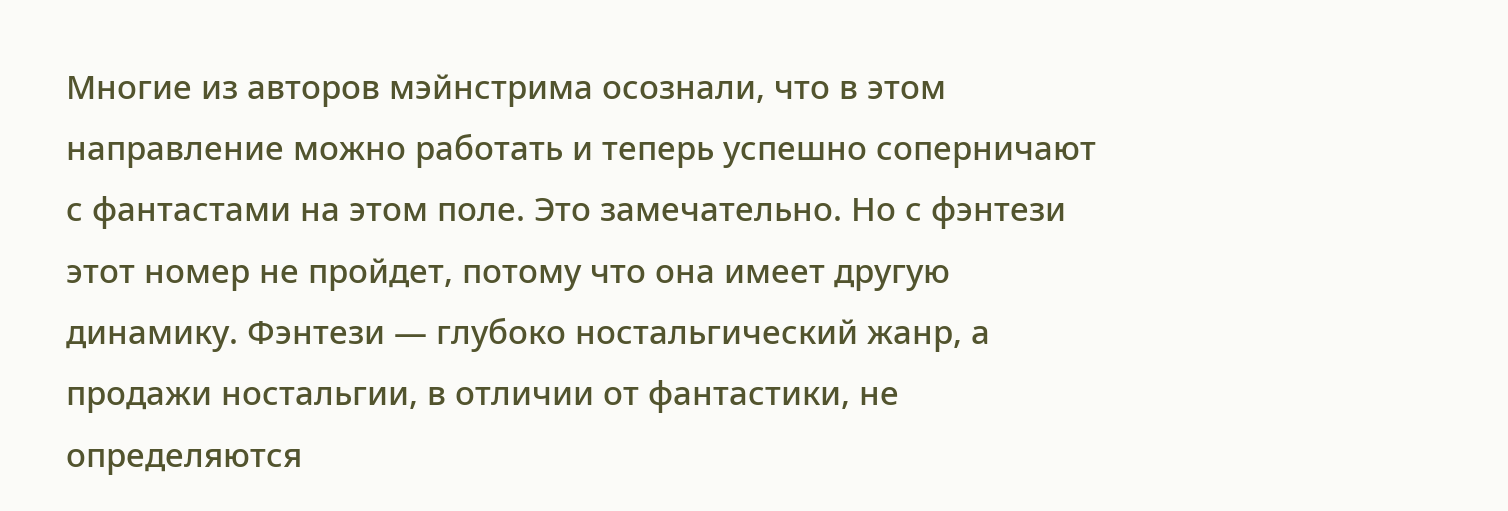Многие из авторов мэйнстрима осознали, что в этом направление можно работать и теперь успешно соперничают с фантастами на этом поле. Это замечательно. Но с фэнтези этот номер не пройдет, потому что она имеет другую динамику. Фэнтези — глубоко ностальгический жанр, а продажи ностальгии, в отличии от фантастики, не определяются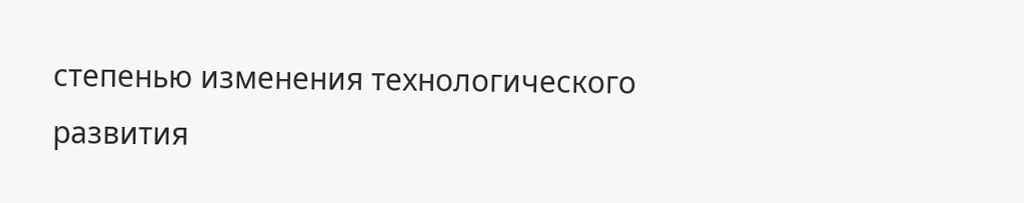степенью изменения технологического развития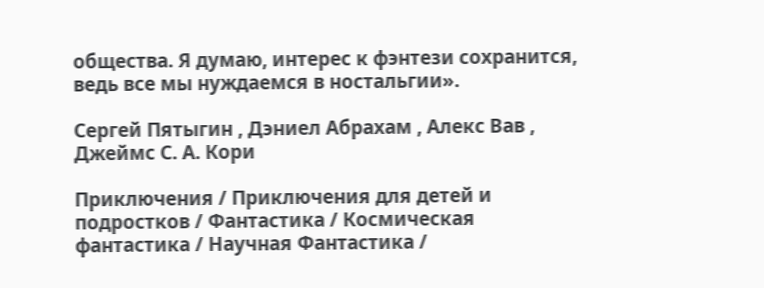общества. Я думаю, интерес к фэнтези сохранится, ведь все мы нуждаемся в ностальгии».

Сергей Пятыгин , Дэниел Абрахам , Алекс Вав , Джеймс С. А. Кори

Приключения / Приключения для детей и подростков / Фантастика / Космическая фантастика / Научная Фантастика /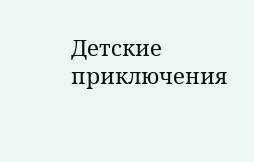Детские приключения